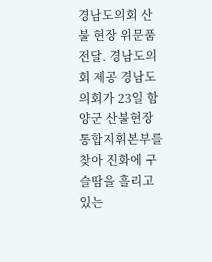경남도의회 산불 현장 위문품 전달. 경남도의회 제공 경남도의회가 23일 함양군 산불현장 통합지휘본부를 찾아 진화에 구슬땀을 흘리고 있는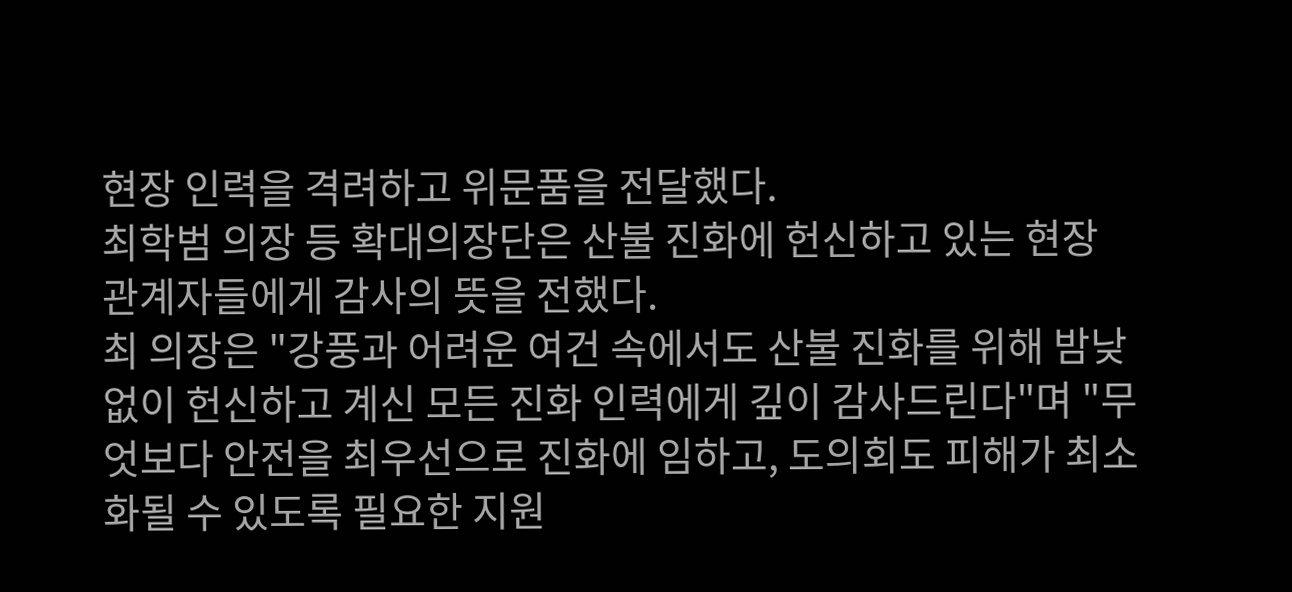현장 인력을 격려하고 위문품을 전달했다.
최학범 의장 등 확대의장단은 산불 진화에 헌신하고 있는 현장 관계자들에게 감사의 뜻을 전했다.
최 의장은 "강풍과 어려운 여건 속에서도 산불 진화를 위해 밤낮없이 헌신하고 계신 모든 진화 인력에게 깊이 감사드린다"며 "무엇보다 안전을 최우선으로 진화에 임하고, 도의회도 피해가 최소화될 수 있도록 필요한 지원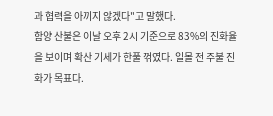과 협력을 아끼지 않겠다"고 말했다.
함양 산불은 이날 오후 2시 기준으로 83%의 진화율을 보이며 확산 기세가 한풀 꺾였다. 일몰 전 주불 진화가 목표다.